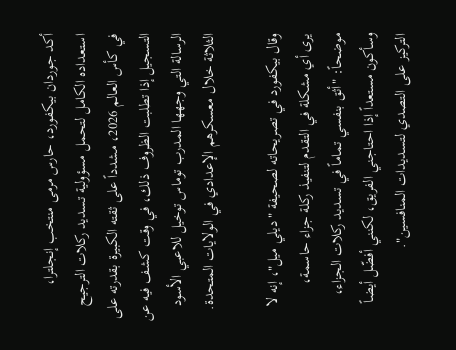أكد جوردان بيكفورد، حارس مرمى منتخب إنجلترا، استعداده الكامل لتحمل مسؤولية تسديد ركلات الترجيح في كأس العالم 2026، مشدداً على ثقته الكبيرة بقدرته على التسجيل إذا تطلبت الظروف ذلك، في وقت كشف فيه عن الرسالة التي وجهها المدرب توماس توخيل للاعبي الأسود الثلاثة خلال معسكرهم الإعدادي في الولايات المتحدة.

وقال بيكفورد في تصريحاته لصحيفة "ديلي ميل"، إنه لا يرى أي مشكلة في التقدم لتنفيذ ركلة جزاء حاسمة، موضحاً: "أثق بنفسي تماماً في تسديد ركلات الجزاء، وسأكون مستعداً إذا احتاجني الفريق، لكنني أفضّل أيضاً التركيز على التصدي لتسديدات المنافسين".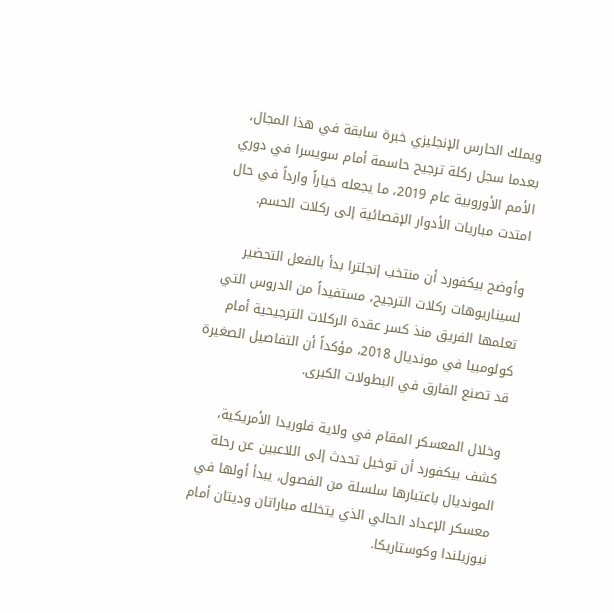ويملك الحارس الإنجليزي خبرة سابقة في هذا المجال، بعدما سجل ركلة ترجيح حاسمة أمام سويسرا في دوري الأمم الأوروبية عام 2019، ما يجعله خياراً وارداً في حال امتدت مباريات الأدوار الإقصائية إلى ركلات الحسم.

وأوضح بيكفورد أن منتخب إنجلترا بدأ بالفعل التحضير لسيناريوهات ركلات الترجيح، مستفيداً من الدروس التي تعلمها الفريق منذ كسر عقدة الركلات الترجيحية أمام كولومبيا في مونديال 2018، مؤكداً أن التفاصيل الصغيرة قد تصنع الفارق في البطولات الكبرى.

وخلال المعسكر المقام في ولاية فلوريدا الأمريكية، كشف بيكفورد أن توخيل تحدث إلى اللاعبين عن رحلة المونديال باعتبارها سلسلة من الفصول، يبدأ أولها في معسكر الإعداد الحالي الذي يتخلله مباراتان وديتان أمام نيوزيلندا وكوستاريكا.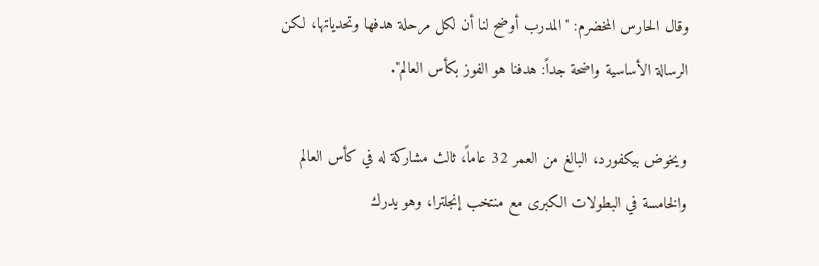وقال الحارس المخضرم: "المدرب أوضح لنا أن لكل مرحلة هدفها وتحدياتها، لكن الرسالة الأساسية واضحة جداً: هدفنا هو الفوز بكأس العالم".

ويخوض بيكفورد، البالغ من العمر 32 عاماً، ثالث مشاركة له في كأس العالم والخامسة في البطولات الكبرى مع منتخب إنجلترا، وهو يدرك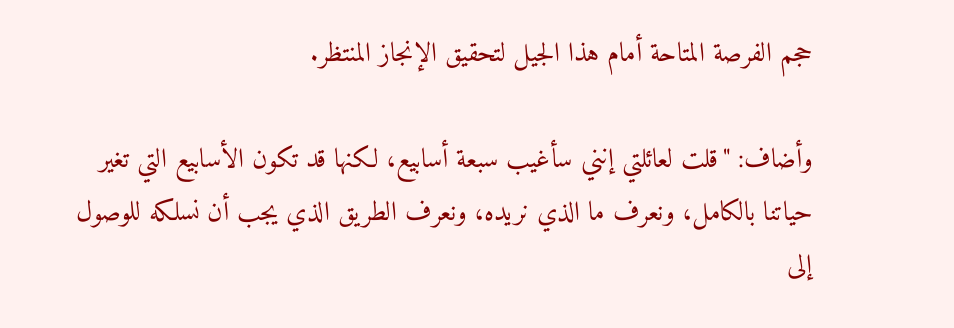حجم الفرصة المتاحة أمام هذا الجيل لتحقيق الإنجاز المنتظر.

وأضاف: "قلت لعائلتي إنني سأغيب سبعة أسابيع، لكنها قد تكون الأسابيع التي تغير حياتنا بالكامل، ونعرف ما الذي نريده، ونعرف الطريق الذي يجب أن نسلكه للوصول إلى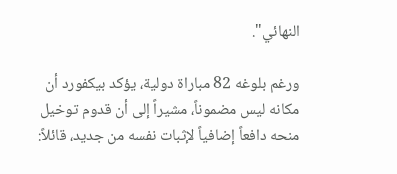النهائي".

ورغم بلوغه 82 مباراة دولية، يؤكد بيكفورد أن مكانه ليس مضموناً، مشيراً إلى أن قدوم توخيل منحه دافعاً إضافياً لإثبات نفسه من جديد، قائلاً: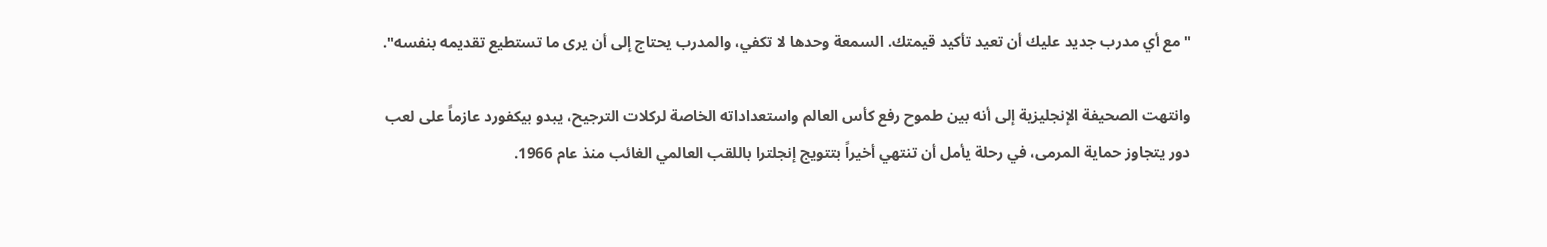"مع أي مدرب جديد عليك أن تعيد تأكيد قيمتك. السمعة وحدها لا تكفي، والمدرب يحتاج إلى أن يرى ما تستطيع تقديمه بنفسه".

وانتهت الصحيفة الإنجليزية إلى أنه بين طموح رفع كأس العالم واستعداداته الخاصة لركلات الترجيح، يبدو بيكفورد عازماً على لعب دور يتجاوز حماية المرمى، في رحلة يأمل أن تنتهي أخيراً بتتويج إنجلترا باللقب العالمي الغائب منذ عام 1966.